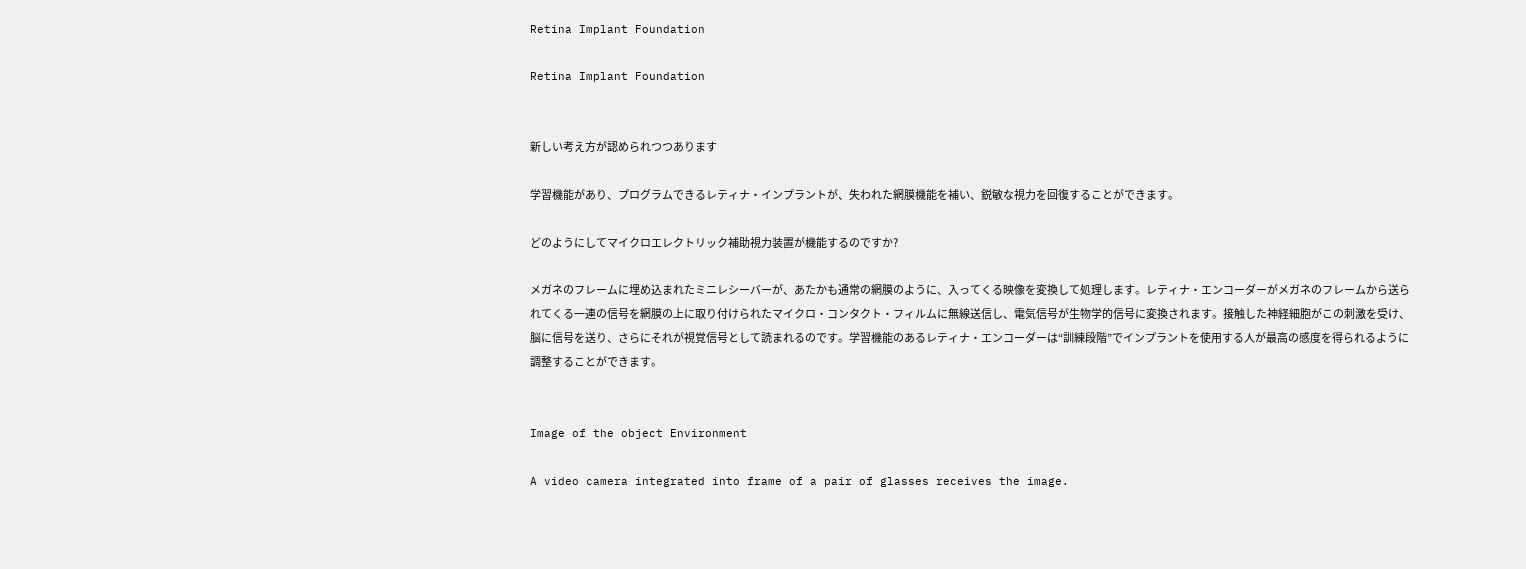Retina Implant Foundation

Retina Implant Foundation


新しい考え方が認められつつあります

学習機能があり、プログラムできるレティナ・インプラントが、失われた網膜機能を補い、鋭敏な視力を回復することができます。

どのようにしてマイクロエレクトリック補助視力装置が機能するのですか?

メガネのフレームに埋め込まれたミニレシーバーが、あたかも通常の網膜のように、入ってくる映像を変換して処理します。レティナ・エンコーダーがメガネのフレームから送られてくる一連の信号を網膜の上に取り付けられたマイクロ・コンタクト・フィルムに無線送信し、電気信号が生物学的信号に変換されます。接触した神経細胞がこの刺激を受け、脳に信号を送り、さらにそれが視覚信号として読まれるのです。学習機能のあるレティナ・エンコーダーは“訓練段階”でインプラントを使用する人が最高の感度を得られるように調整することができます。


Image of the object Environment

A video camera integrated into frame of a pair of glasses receives the image.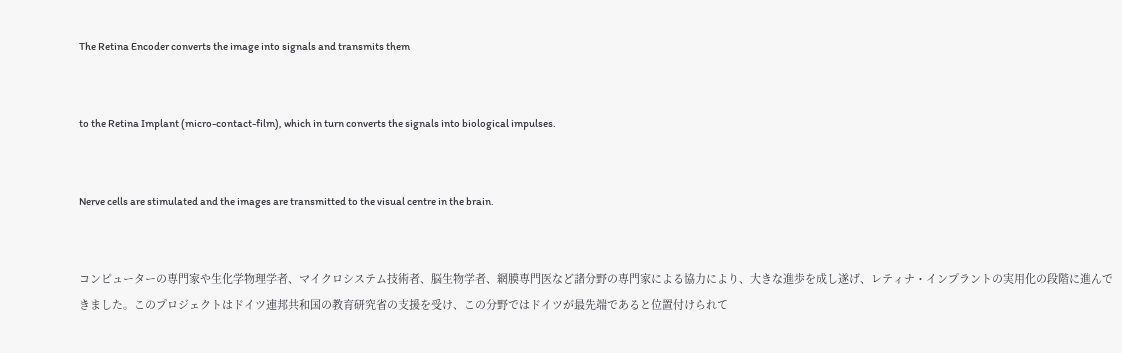The Retina Encoder converts the image into signals and transmits them


to the Retina Implant (micro-contact-film), which in turn converts the signals into biological impulses.


Nerve cells are stimulated and the images are transmitted to the visual centre in the brain.


コンピューターの専門家や生化学物理学者、マイクロシステム技術者、脳生物学者、網膜専門医など諸分野の専門家による協力により、大きな進歩を成し遂げ、レティナ・インプラントの実用化の段階に進んできました。このプロジェクトはドイツ連邦共和国の教育研究省の支援を受け、この分野ではドイツが最先端であると位置付けられて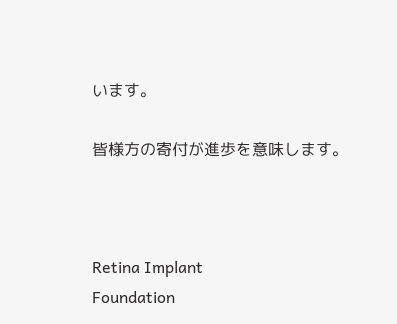います。

皆様方の寄付が進歩を意味します。



Retina Implant
Foundation